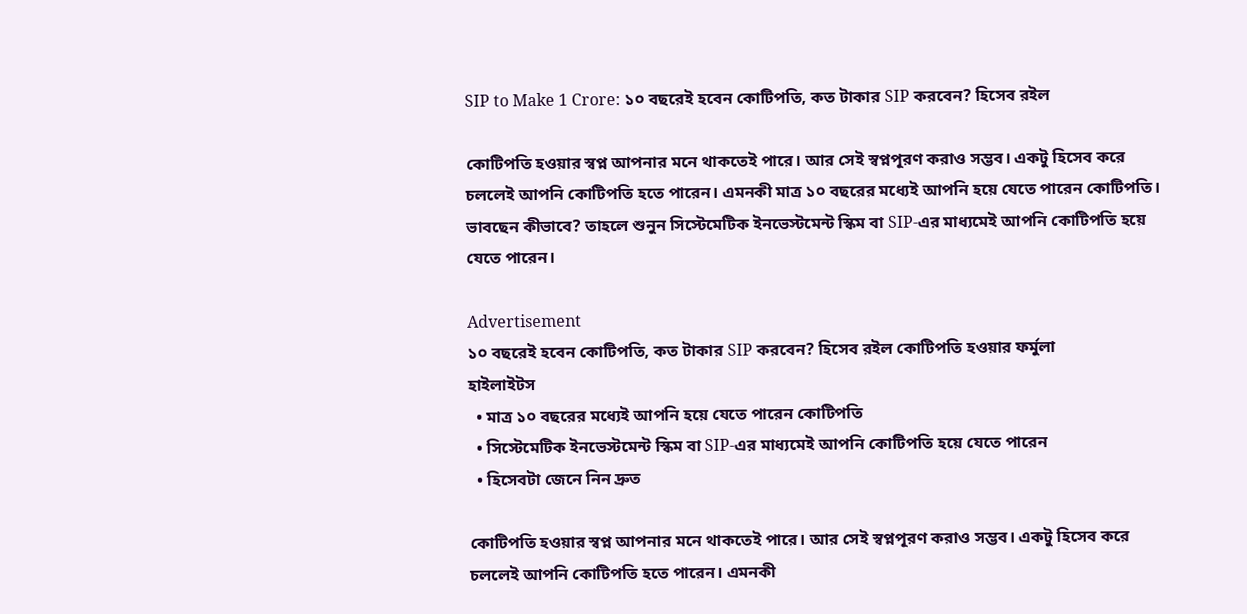SIP to Make 1 Crore: ১০ বছরেই হবেন কোটিপতি, কত টাকার SIP করবেন? হিসেব রইল

কোটিপতি হওয়ার স্বপ্ন আপনার মনে থাকতেই পারে। আর সেই স্বপ্নপূরণ করাও সম্ভব। একটু হিসেব করে চললেই আপনি কোটিপতি হতে পারেন। এমনকী মাত্র ১০ বছরের মধ্যেই আপনি হয়ে যেতে পারেন কোটিপতি। ভাবছেন কীভাবে? তাহলে শুনুন সিস্টেমেটিক ইনভেস্টমেন্ট স্কিম বা SIP-এর মাধ্যমেই আপনি কোটিপতি হয়ে যেতে পারেন।

Advertisement
১০ বছরেই হবেন কোটিপতি, কত টাকার SIP করবেন? হিসেব রইল কোটিপতি হওয়ার ফর্মুলা
হাইলাইটস
  • মাত্র ১০ বছরের মধ্যেই আপনি হয়ে যেতে পারেন কোটিপতি
  • সিস্টেমেটিক ইনভেস্টমেন্ট স্কিম বা SIP-এর মাধ্যমেই আপনি কোটিপতি হয়ে যেতে পারেন
  • হিসেবটা জেনে নিন দ্রুত

কোটিপতি হওয়ার স্বপ্ন আপনার মনে থাকতেই পারে। আর সেই স্বপ্নপূরণ করাও সম্ভব। একটু হিসেব করে চললেই আপনি কোটিপতি হতে পারেন। এমনকী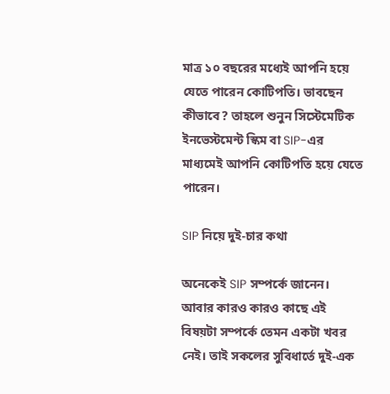মাত্র ১০ বছরের মধ্যেই আপনি হয়ে যেতে পারেন কোটিপতি। ভাবছেন কীভাবে? তাহলে শুনুন সিস্টেমেটিক ইনভেস্টমেন্ট স্কিম বা SIP-এর মাধ্যমেই আপনি কোটিপতি হয়ে যেতে পারেন।

SIP নিয়ে দুই-চার কথা

অনেকেই SIP সম্পর্কে জানেন। আবার কারও কারও কাছে এই বিষয়টা সম্পর্কে তেমন একটা খবর নেই। তাই সকলের সুবিধার্তে দুই-এক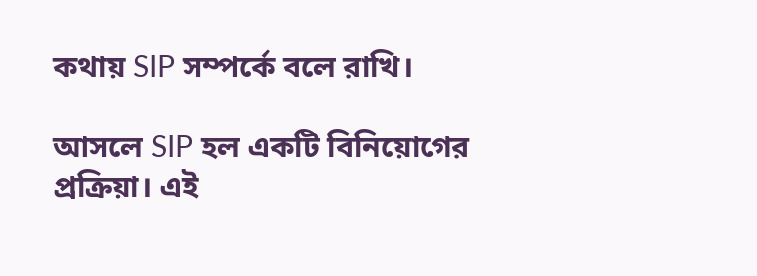কথায় SIP সম্পর্কে বলে রাখি।

আসলে SIP হল একটি বিনিয়োগের প্রক্রিয়া। এই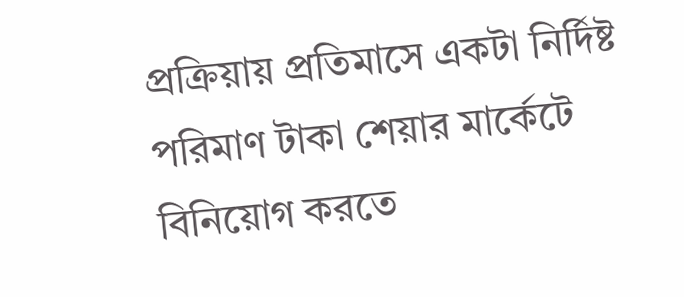প্রক্রিয়ায় প্রতিমাসে একটা নির্দিষ্ট পরিমাণ টাকা শেয়ার মার্কেটে বিনিয়োগ করতে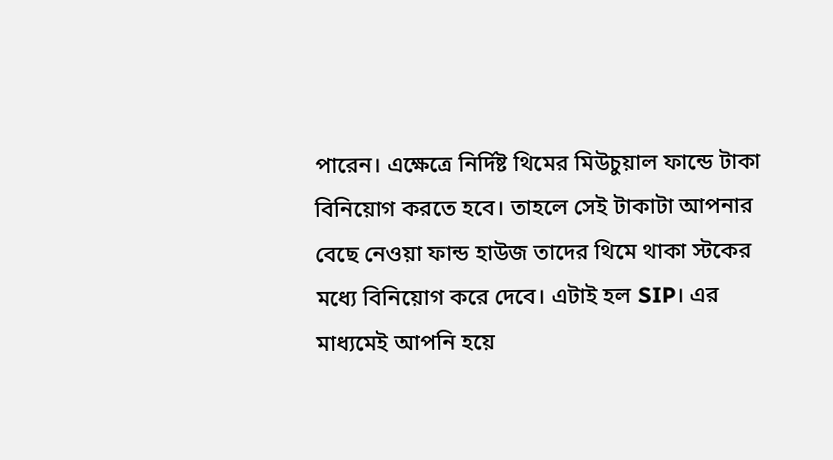পারেন। এক্ষেত্রে নির্দিষ্ট থিমের মিউচুয়াল ফান্ডে টাকা বিনিয়োগ করতে হবে। তাহলে সেই টাকাটা আপনার বেছে নেওয়া ফান্ড হাউজ তাদের থিমে থাকা স্টকের মধ্যে বিনিয়োগ করে দেবে। এটাই হল SIP। এর মাধ্যমেই আপনি হয়ে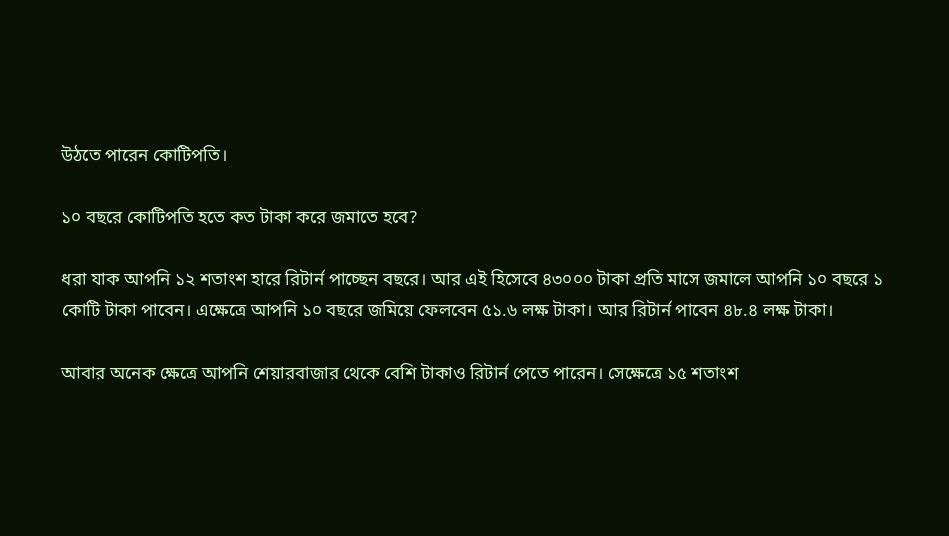উঠতে পারেন কোটিপতি।

১০ বছরে কোটিপতি হতে কত টাকা করে জমাতে হবে?

ধরা যাক আপনি ১২ শতাংশ হারে রিটার্ন পাচ্ছেন বছরে। আর এই হিসেবে ৪৩০০০ টাকা প্রতি মাসে জমালে আপনি ১০ বছরে ১ কোটি টাকা পাবেন। এক্ষেত্রে আপনি ১০ বছরে জমিয়ে ফেলবেন ৫১.৬ লক্ষ টাকা। আর রিটার্ন পাবেন ৪৮.৪ লক্ষ টাকা।

আবার অনেক ক্ষেত্রে আপনি শেয়ারবাজার থেকে বেশি টাকাও রিটার্ন পেতে পারেন। সেক্ষেত্রে ১৫ শতাংশ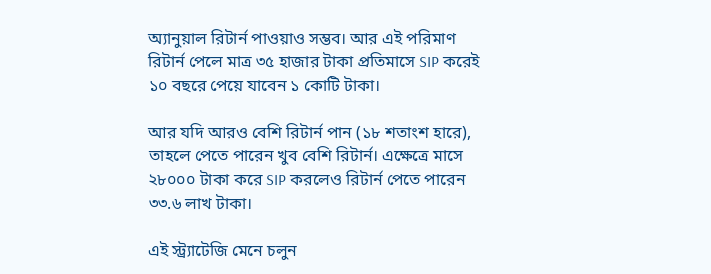অ্যানুয়াল রিটার্ন পাওয়াও সম্ভব। আর এই পরিমাণ রিটার্ন পেলে মাত্র ৩৫ হাজার টাকা প্রতিমাসে SIP করেই ১০ বছরে পেয়ে যাবেন ১ কোটি টাকা।

আর যদি আরও বেশি রিটার্ন পান (১৮ শতাংশ হারে), তাহলে পেতে পারেন খুব বেশি রিটার্ন। এক্ষেত্রে মাসে ২৮০০০ টাকা করে SIP করলেও রিটার্ন পেতে পারেন ৩৩.৬ লাখ টাকা।

এই স্ট্র্যাটেজি মেনে চলুন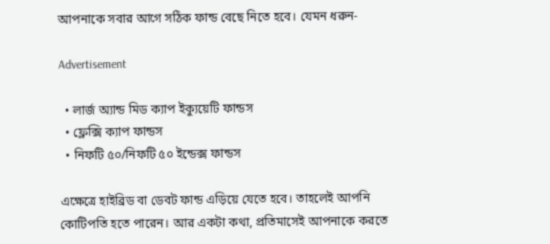আপনাকে সবার আগে সঠিক ফান্ড বেছে নিতে হবে। যেমন ধরুন-

Advertisement

  • লার্জ অ্যান্ড মিড ক্যাপ ইক্যুয়েটি ফান্ডস
  • ফ্লেক্সি ক্যাপ ফান্ডস
  • নিফটি ৫০/নিফটি ৫০ ইন্ডেক্স ফান্ডস

এক্ষেত্রে হাইব্রিড বা ডেবট ফান্ড এড়িয়ে যেতে হবে। তাহলেই আপনি কোটিপতি হতে পারেন। আর একটা কথা, প্রতিমাসেই আপনাকে করতে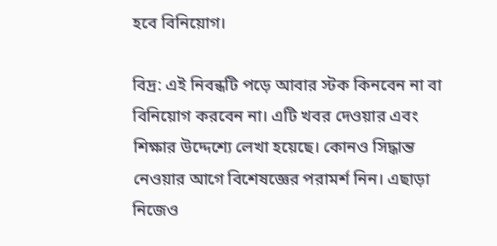হবে বিনিয়োগ।

বিদ্র: এই নিবন্ধটি পড়ে আবার স্টক কিনবেন না বা বিনিয়োগ করবেন না। এটি খবর দেওয়ার এবং শিক্ষার উদ্দেশ্যে লেখা হয়েছে। কোনও সিদ্ধান্ত নেওয়ার আগে বিশেষজ্ঞের পরামর্শ নিন। এছাড়া নিজেও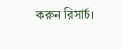করুন রিসার্চ।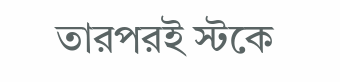তারপরই স্টকে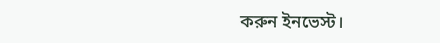করুন ইনভেস্ট।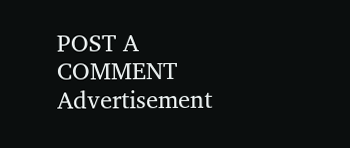POST A COMMENT
Advertisement